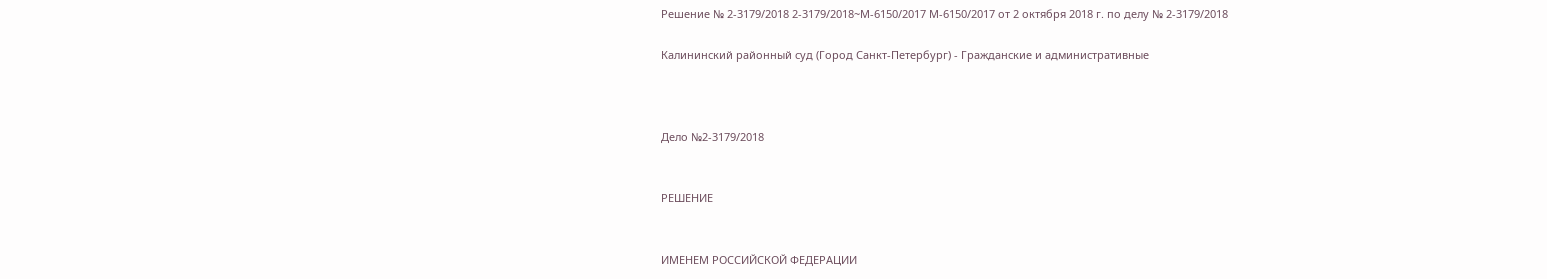Решение № 2-3179/2018 2-3179/2018~М-6150/2017 М-6150/2017 от 2 октября 2018 г. по делу № 2-3179/2018

Калининский районный суд (Город Санкт-Петербург) - Гражданские и административные



Дело №2-3179/2018


РЕШЕНИЕ


ИМЕНЕМ РОССИЙСКОЙ ФЕДЕРАЦИИ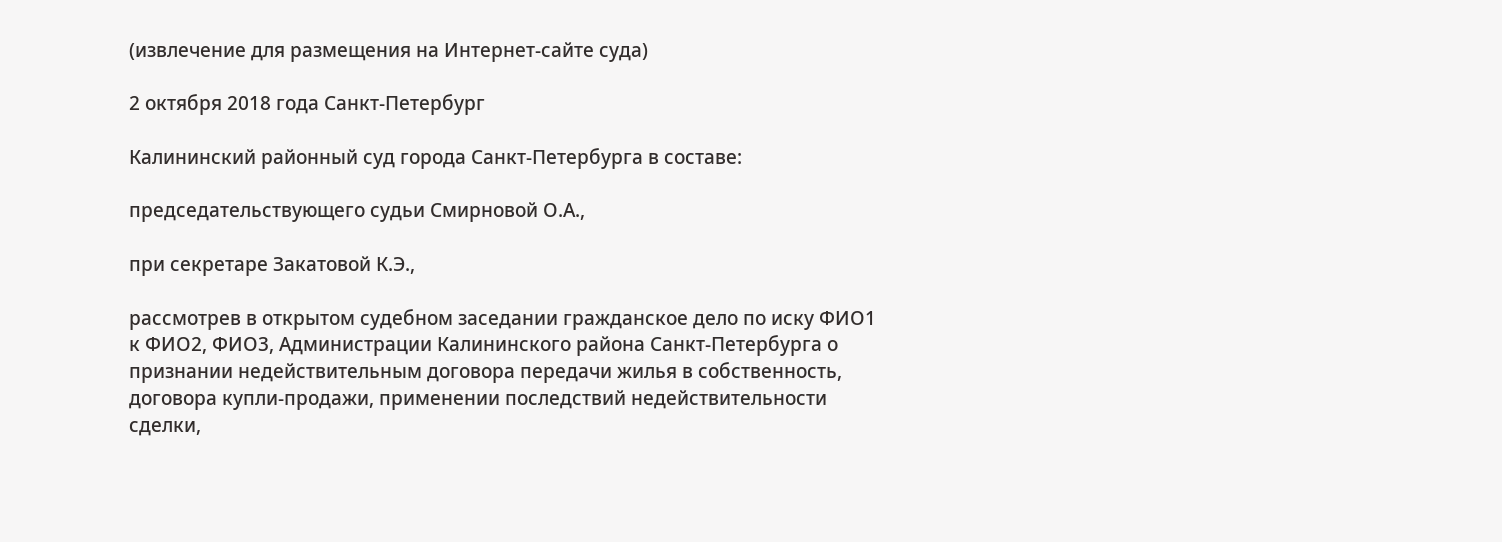(извлечение для размещения на Интернет-сайте суда)

2 октября 2018 года Санкт-Петербург

Калининский районный суд города Санкт-Петербурга в составе:

председательствующего судьи Смирновой О.А.,

при секретаре Закатовой К.Э.,

рассмотрев в открытом судебном заседании гражданское дело по иску ФИО1 к ФИО2, ФИО3, Администрации Калининского района Санкт-Петербурга о признании недействительным договора передачи жилья в собственность, договора купли-продажи, применении последствий недействительности сделки,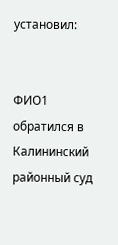установил:


ФИО1 обратился в Калининский районный суд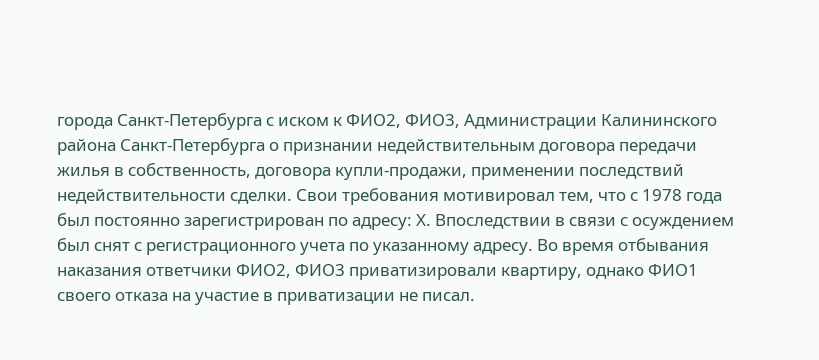города Санкт-Петербурга с иском к ФИО2, ФИО3, Администрации Калининского района Санкт-Петербурга о признании недействительным договора передачи жилья в собственность, договора купли-продажи, применении последствий недействительности сделки. Свои требования мотивировал тем, что с 1978 года был постоянно зарегистрирован по адресу: Х. Впоследствии в связи с осуждением был снят с регистрационного учета по указанному адресу. Во время отбывания наказания ответчики ФИО2, ФИО3 приватизировали квартиру, однако ФИО1 своего отказа на участие в приватизации не писал.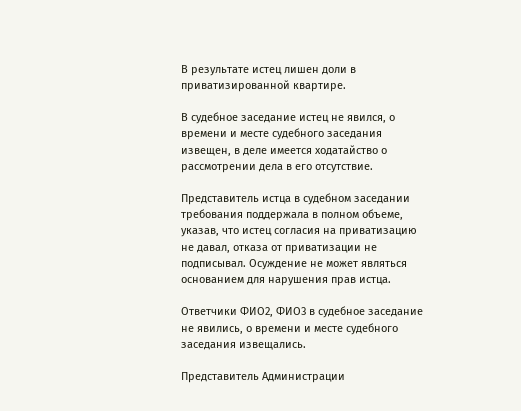В результате истец лишен доли в приватизированной квартире.

В судебное заседание истец не явился, о времени и месте судебного заседания извещен, в деле имеется ходатайство о рассмотрении дела в его отсутствие.

Представитель истца в судебном заседании требования поддержала в полном объеме, указав, что истец согласия на приватизацию не давал, отказа от приватизации не подписывал. Осуждение не может являться основанием для нарушения прав истца.

Ответчики ФИО2, ФИО3 в судебное заседание не явились, о времени и месте судебного заседания извещались.

Представитель Администрации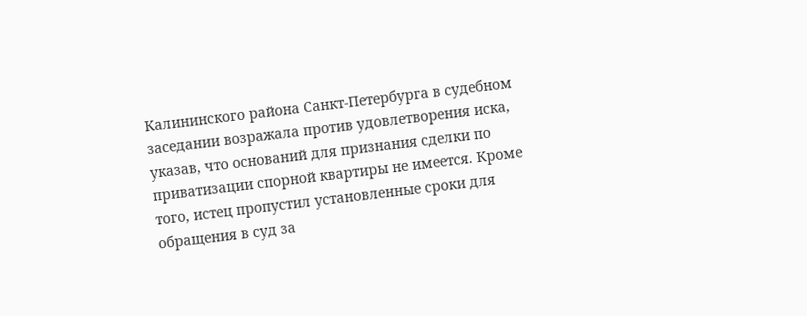Калининского района Санкт-Петербурга в судебном заседании возражала против удовлетворения иска, указав, что оснований для признания сделки по приватизации спорной квартиры не имеется. Кроме того, истец пропустил установленные сроки для обращения в суд за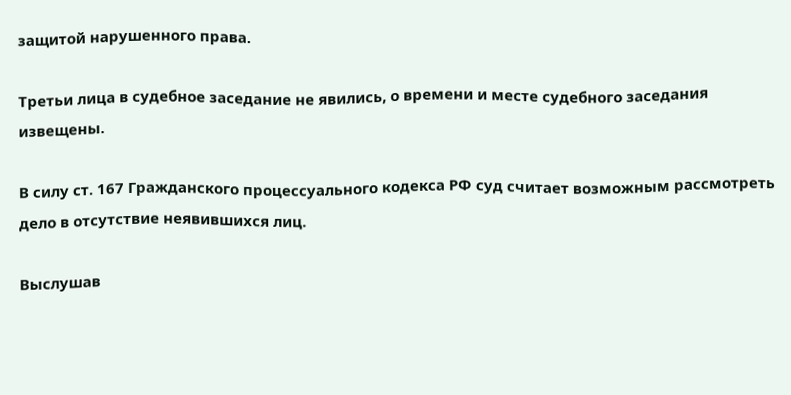защитой нарушенного права.

Третьи лица в судебное заседание не явились, о времени и месте судебного заседания извещены.

В силу ст. 167 Гражданского процессуального кодекса РФ суд считает возможным рассмотреть дело в отсутствие неявившихся лиц.

Выслушав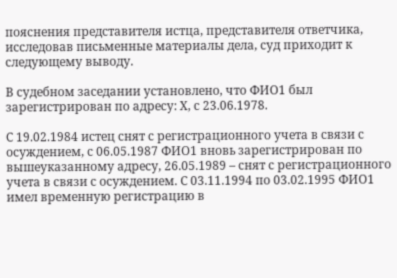пояснения представителя истца, представителя ответчика, исследовав письменные материалы дела, суд приходит к следующему выводу.

В судебном заседании установлено, что ФИО1 был зарегистрирован по адресу: Х, с 23.06.1978.

С 19.02.1984 истец снят с регистрационного учета в связи с осуждением, с 06.05.1987 ФИО1 вновь зарегистрирован по вышеуказанному адресу, 26.05.1989 – снят с регистрационного учета в связи с осуждением. С 03.11.1994 по 03.02.1995 ФИО1 имел временную регистрацию в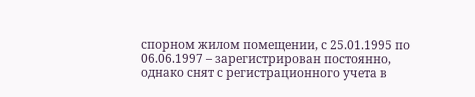спорном жилом помещении, с 25.01.1995 по 06.06.1997 – зарегистрирован постоянно, однако снят с регистрационного учета в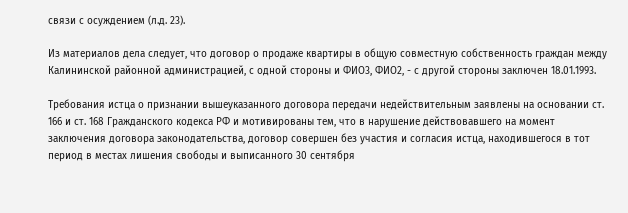связи с осуждением (л.д. 23).

Из материалов дела следует, что договор о продаже квартиры в общую совместную собственность граждан между Калининской районной администрацией, с одной стороны и ФИО3, ФИО2, - с другой стороны заключен 18.01.1993.

Требования истца о признании вышеуказанного договора передачи недействительным заявлены на основании ст. 166 и ст. 168 Гражданского кодекса РФ и мотивированы тем, что в нарушение действовавшего на момент заключения договора законодательства, договор совершен без участия и согласия истца, находившегося в тот период в местах лишения свободы и выписанного 30 сентября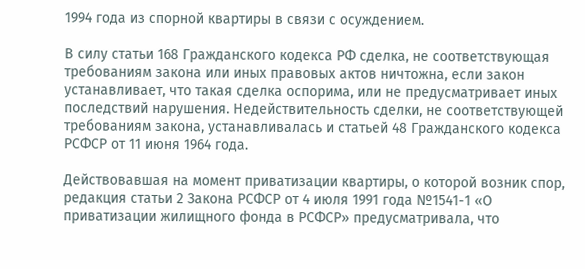1994 года из спорной квартиры в связи с осуждением.

В силу статьи 168 Гражданского кодекса РФ сделка, не соответствующая требованиям закона или иных правовых актов ничтожна, если закон устанавливает, что такая сделка оспорима, или не предусматривает иных последствий нарушения. Недействительность сделки, не соответствующей требованиям закона, устанавливалась и статьей 48 Гражданского кодекса РСФСР от 11 июня 1964 года.

Действовавшая на момент приватизации квартиры, о которой возник спор, редакция статьи 2 Закона РСФСР от 4 июля 1991 года №1541-1 «О приватизации жилищного фонда в РСФСР» предусматривала, что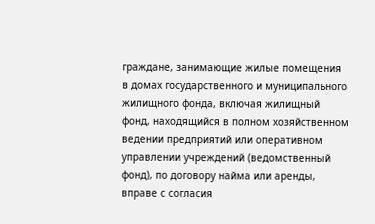граждане, занимающие жилые помещения в домах государственного и муниципального жилищного фонда, включая жилищный фонд, находящийся в полном хозяйственном ведении предприятий или оперативном управлении учреждений (ведомственный фонд), по договору найма или аренды, вправе с согласия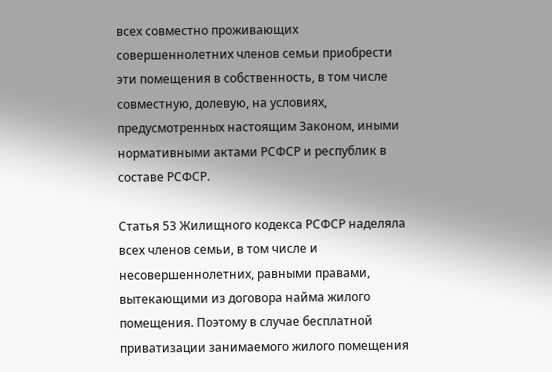всех совместно проживающих совершеннолетних членов семьи приобрести эти помещения в собственность, в том числе совместную, долевую, на условиях, предусмотренных настоящим Законом, иными нормативными актами РСФСР и республик в составе РСФСР.

Статья 53 Жилищного кодекса РСФСР наделяла всех членов семьи, в том числе и несовершеннолетних, равными правами, вытекающими из договора найма жилого помещения. Поэтому в случае бесплатной приватизации занимаемого жилого помещения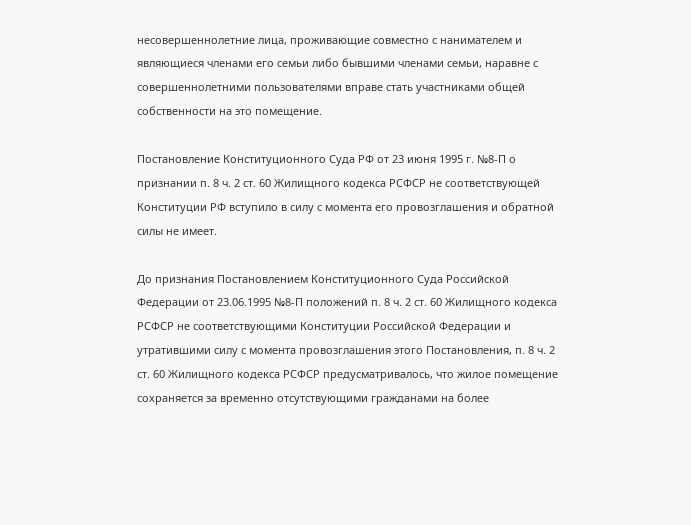несовершеннолетние лица, проживающие совместно с нанимателем и являющиеся членами его семьи либо бывшими членами семьи, наравне с совершеннолетними пользователями вправе стать участниками общей собственности на это помещение.

Постановление Конституционного Суда РФ от 23 июня 1995 г. №8-П о признании п. 8 ч. 2 ст. 60 Жилищного кодекса РСФСР не соответствующей Конституции РФ вступило в силу с момента его провозглашения и обратной силы не имеет.

До признания Постановлением Конституционного Суда Российской Федерации от 23.06.1995 №8-П положений п. 8 ч. 2 ст. 60 Жилищного кодекса РСФСР не соответствующими Конституции Российской Федерации и утратившими силу с момента провозглашения этого Постановления, п. 8 ч. 2 ст. 60 Жилищного кодекса РСФСР предусматривалось, что жилое помещение сохраняется за временно отсутствующими гражданами на более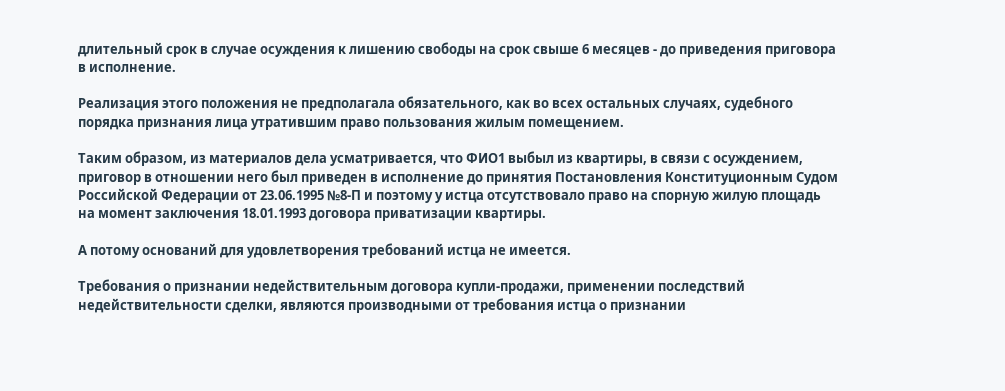длительный срок в случае осуждения к лишению свободы на срок свыше 6 месяцев - до приведения приговора в исполнение.

Реализация этого положения не предполагала обязательного, как во всех остальных случаях, судебного порядка признания лица утратившим право пользования жилым помещением.

Таким образом, из материалов дела усматривается, что ФИО1 выбыл из квартиры, в связи с осуждением, приговор в отношении него был приведен в исполнение до принятия Постановления Конституционным Судом Российской Федерации от 23.06.1995 №8-П и поэтому у истца отсутствовало право на спорную жилую площадь на момент заключения 18.01.1993 договора приватизации квартиры.

А потому оснований для удовлетворения требований истца не имеется.

Требования о признании недействительным договора купли-продажи, применении последствий недействительности сделки, являются производными от требования истца о признании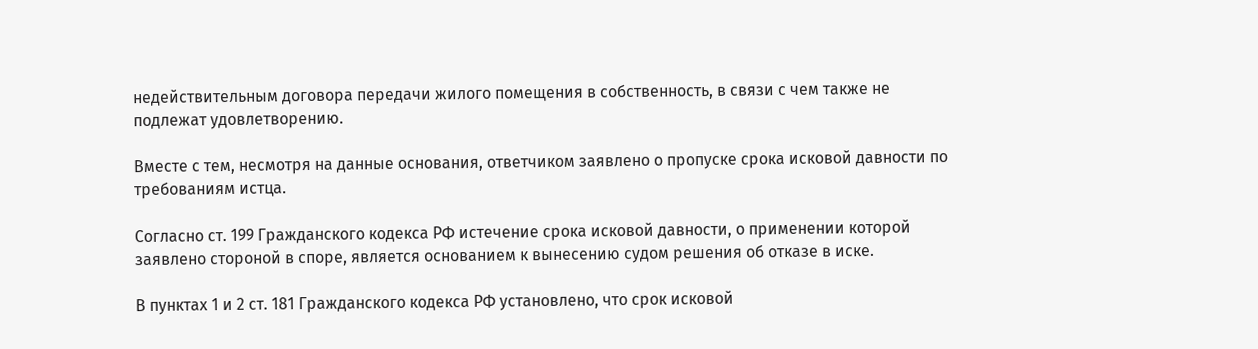недействительным договора передачи жилого помещения в собственность, в связи с чем также не подлежат удовлетворению.

Вместе с тем, несмотря на данные основания, ответчиком заявлено о пропуске срока исковой давности по требованиям истца.

Согласно ст. 199 Гражданского кодекса РФ истечение срока исковой давности, о применении которой заявлено стороной в споре, является основанием к вынесению судом решения об отказе в иске.

В пунктах 1 и 2 ст. 181 Гражданского кодекса РФ установлено, что срок исковой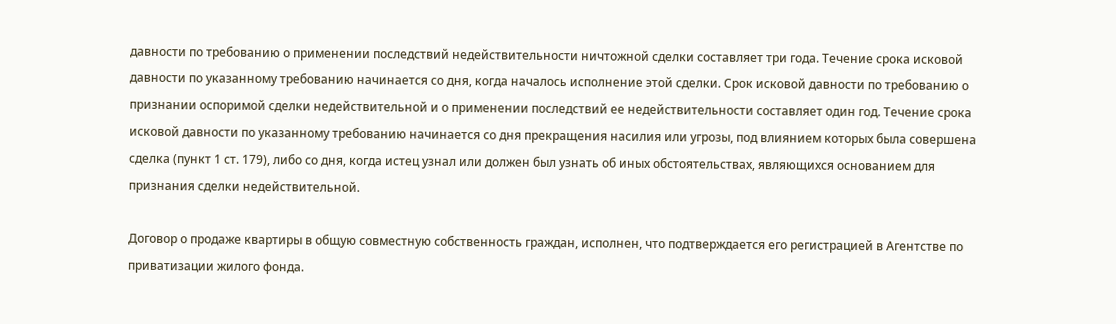давности по требованию о применении последствий недействительности ничтожной сделки составляет три года. Течение срока исковой давности по указанному требованию начинается со дня, когда началось исполнение этой сделки. Срок исковой давности по требованию о признании оспоримой сделки недействительной и о применении последствий ее недействительности составляет один год. Течение срока исковой давности по указанному требованию начинается со дня прекращения насилия или угрозы, под влиянием которых была совершена сделка (пункт 1 ст. 179), либо со дня, когда истец узнал или должен был узнать об иных обстоятельствах, являющихся основанием для признания сделки недействительной.

Договор о продаже квартиры в общую совместную собственность граждан, исполнен, что подтверждается его регистрацией в Агентстве по приватизации жилого фонда.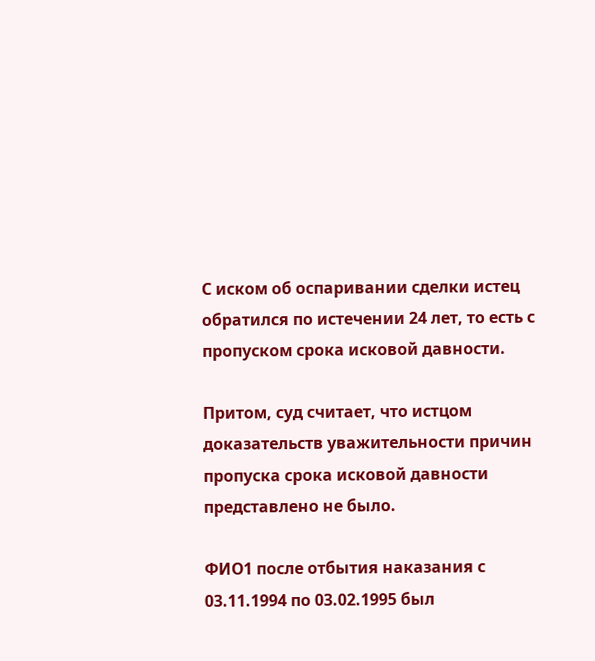С иском об оспаривании сделки истец обратился по истечении 24 лет, то есть с пропуском срока исковой давности.

Притом, суд считает, что истцом доказательств уважительности причин пропуска срока исковой давности представлено не было.

ФИО1 после отбытия наказания с 03.11.1994 по 03.02.1995 был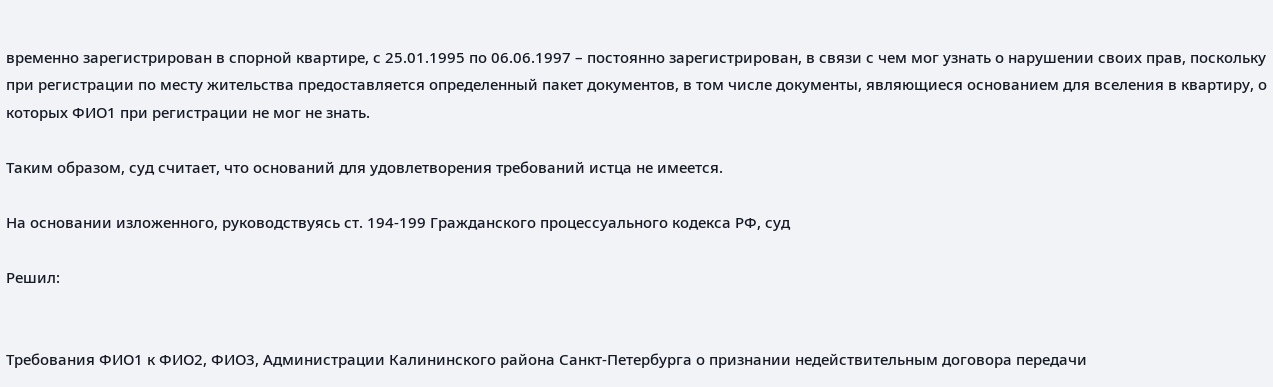временно зарегистрирован в спорной квартире, с 25.01.1995 по 06.06.1997 – постоянно зарегистрирован, в связи с чем мог узнать о нарушении своих прав, поскольку при регистрации по месту жительства предоставляется определенный пакет документов, в том числе документы, являющиеся основанием для вселения в квартиру, о которых ФИО1 при регистрации не мог не знать.

Таким образом, суд считает, что оснований для удовлетворения требований истца не имеется.

На основании изложенного, руководствуясь ст. 194-199 Гражданского процессуального кодекса РФ, суд

Решил:


Требования ФИО1 к ФИО2, ФИО3, Администрации Калининского района Санкт-Петербурга о признании недействительным договора передачи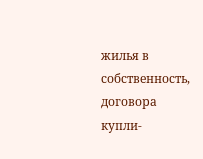жилья в собственность, договора купли-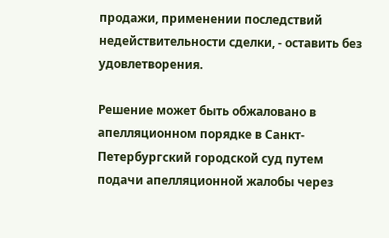продажи, применении последствий недействительности сделки, - оставить без удовлетворения.

Решение может быть обжаловано в апелляционном порядке в Санкт-Петербургский городской суд путем подачи апелляционной жалобы через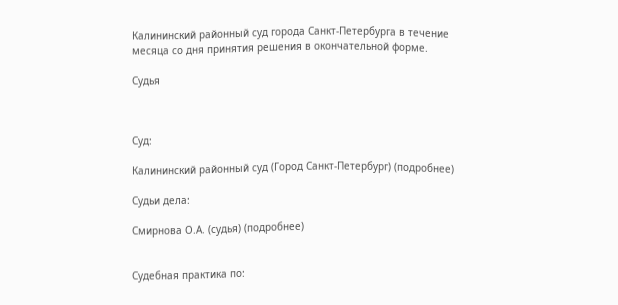Калининский районный суд города Санкт-Петербурга в течение месяца со дня принятия решения в окончательной форме.

Судья



Суд:

Калининский районный суд (Город Санкт-Петербург) (подробнее)

Судьи дела:

Смирнова О.А. (судья) (подробнее)


Судебная практика по: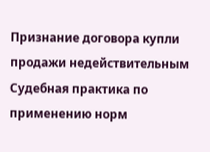Признание договора купли продажи недействительным
Судебная практика по применению норм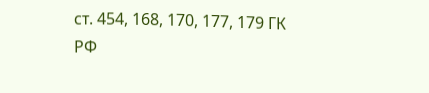ст. 454, 168, 170, 177, 179 ГК РФ